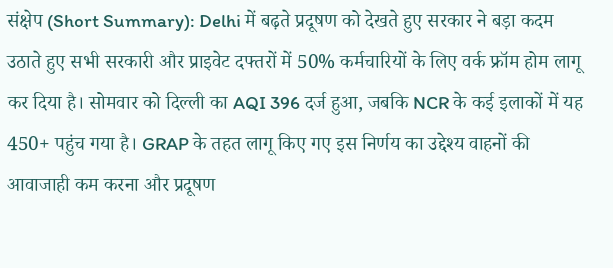संक्षेप (Short Summary): Delhi में बढ़ते प्रदूषण को देखते हुए सरकार ने बड़ा कदम उठाते हुए सभी सरकारी और प्राइवेट दफ्तरों में 50% कर्मचारियों के लिए वर्क फ्रॉम होम लागू कर दिया है। सोमवार को दिल्ली का AQI 396 दर्ज हुआ, जबकि NCR के कई इलाकों में यह 450+ पहुंच गया है। GRAP के तहत लागू किए गए इस निर्णय का उद्देश्य वाहनों की आवाजाही कम करना और प्रदूषण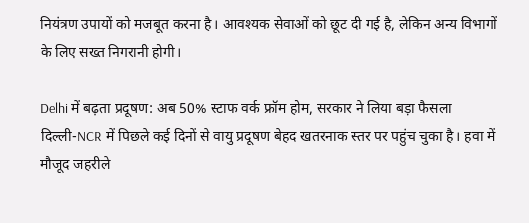नियंत्रण उपायों को मजबूत करना है। आवश्यक सेवाओं को छूट दी गई है, लेकिन अन्य विभागों के लिए सख्त निगरानी होगी।

Delhi में बढ़ता प्रदूषण: अब 50% स्टाफ वर्क फ्रॉम होम, सरकार ने लिया बड़ा फैसला
दिल्ली-NCR में पिछले कई दिनों से वायु प्रदूषण बेहद खतरनाक स्तर पर पहुंच चुका है। हवा में मौजूद जहरीले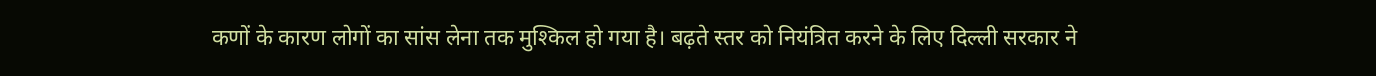कणों के कारण लोगों का सांस लेना तक मुश्किल हो गया है। बढ़ते स्तर को नियंत्रित करने के लिए दिल्ली सरकार ने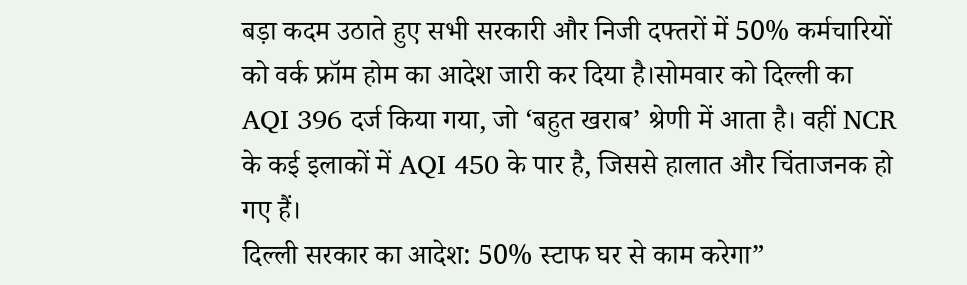बड़ा कदम उठाते हुए सभी सरकारी और निजी दफ्तरों में 50% कर्मचारियों को वर्क फ्रॉम होम का आदेश जारी कर दिया है।सोमवार को दिल्ली का AQI 396 दर्ज किया गया, जो ‘बहुत खराब’ श्रेणी में आता है। वहीं NCR के कई इलाकों में AQI 450 के पार है, जिससे हालात और चिंताजनक हो गए हैं।
दिल्ली सरकार का आदेश: 50% स्टाफ घर से काम करेगा”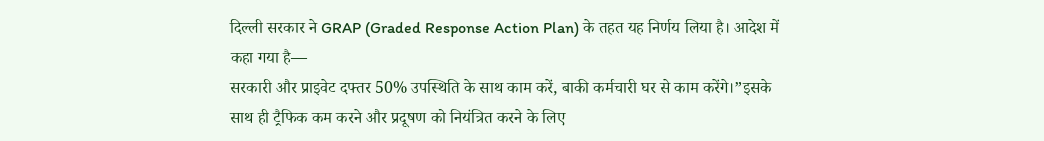दिल्ली सरकार ने GRAP (Graded Response Action Plan) के तहत यह निर्णय लिया है। आदेश में कहा गया है—
सरकारी और प्राइवेट दफ्तर 50% उपस्थिति के साथ काम करें, बाकी कर्मचारी घर से काम करेंगे।”इसके साथ ही ट्रैफिक कम करने और प्रदूषण को नियंत्रित करने के लिए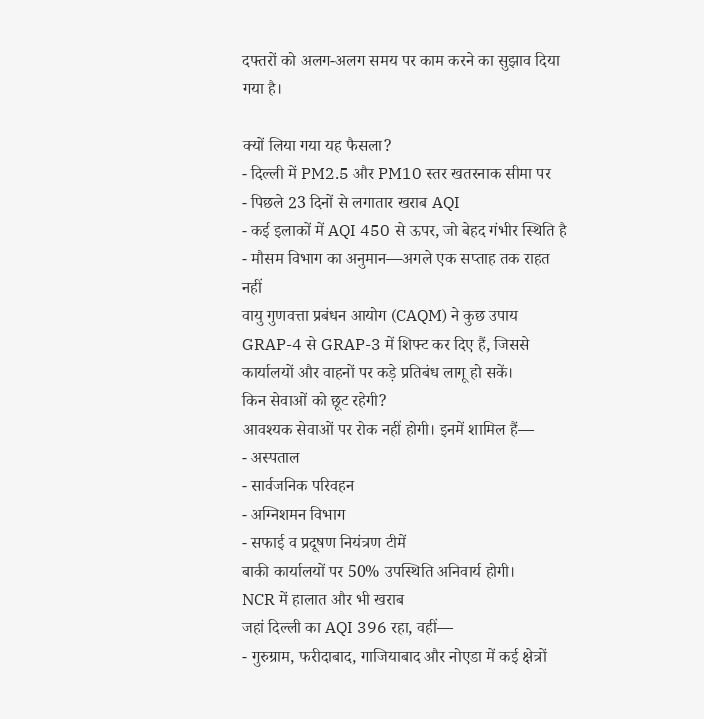दफ्तरों को अलग-अलग समय पर काम करने का सुझाव दिया गया है।

क्यों लिया गया यह फैसला?
- दिल्ली में PM2.5 और PM10 स्तर खतरनाक सीमा पर
- पिछले 23 दिनों से लगातार खराब AQI
- कई इलाकों में AQI 450 से ऊपर, जो बेहद गंभीर स्थिति है
- मौसम विभाग का अनुमान—अगले एक सप्ताह तक राहत नहीं
वायु गुणवत्ता प्रबंधन आयोग (CAQM) ने कुछ उपाय GRAP-4 से GRAP-3 में शिफ्ट कर दिए हैं, जिससे कार्यालयों और वाहनों पर कड़े प्रतिबंध लागू हो सकें।
किन सेवाओं को छूट रहेगी?
आवश्यक सेवाओं पर रोक नहीं होगी। इनमें शामिल हैं—
- अस्पताल
- सार्वजनिक परिवहन
- अग्निशमन विभाग
- सफाई व प्रदूषण नियंत्रण टीमें
बाकी कार्यालयों पर 50% उपस्थिति अनिवार्य होगी।
NCR में हालात और भी खराब
जहां दिल्ली का AQI 396 रहा, वहीं—
- गुरुग्राम, फरीदाबाद, गाजियाबाद और नोएडा में कई क्षेत्रों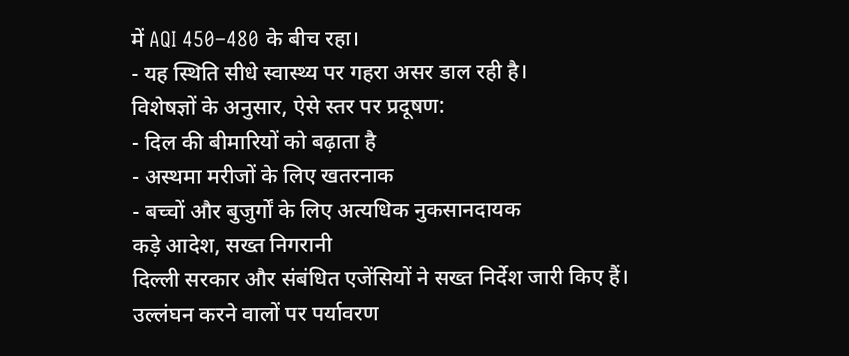में AQI 450–480 के बीच रहा।
- यह स्थिति सीधे स्वास्थ्य पर गहरा असर डाल रही है।
विशेषज्ञों के अनुसार, ऐसे स्तर पर प्रदूषण:
- दिल की बीमारियों को बढ़ाता है
- अस्थमा मरीजों के लिए खतरनाक
- बच्चों और बुजुर्गों के लिए अत्यधिक नुकसानदायक
कड़े आदेश, सख्त निगरानी
दिल्ली सरकार और संबंधित एजेंसियों ने सख्त निर्देश जारी किए हैं। उल्लंघन करने वालों पर पर्यावरण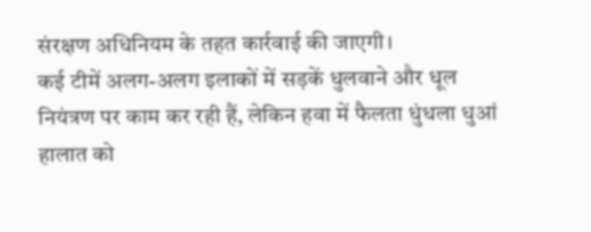संरक्षण अधिनियम के तहत कार्रवाई की जाएगी।
कई टीमें अलग-अलग इलाकों में सड़कें धुलवाने और धूल नियंत्रण पर काम कर रही हैं, लेकिन हवा में फैलता धुंधला धुआं हालात को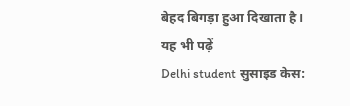बेहद बिगड़ा हुआ दिखाता है।
यह भी पढ़ें
Delhi student सुसाइड केस: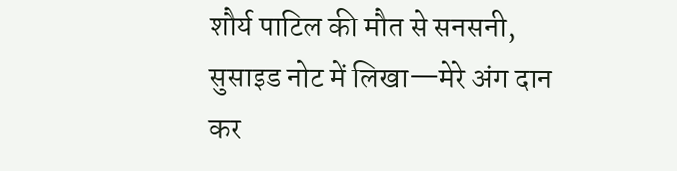शौर्य पाटिल की मौत से सनसनी, सुसाइड नोट में लिखा—मेरे अंग दान कर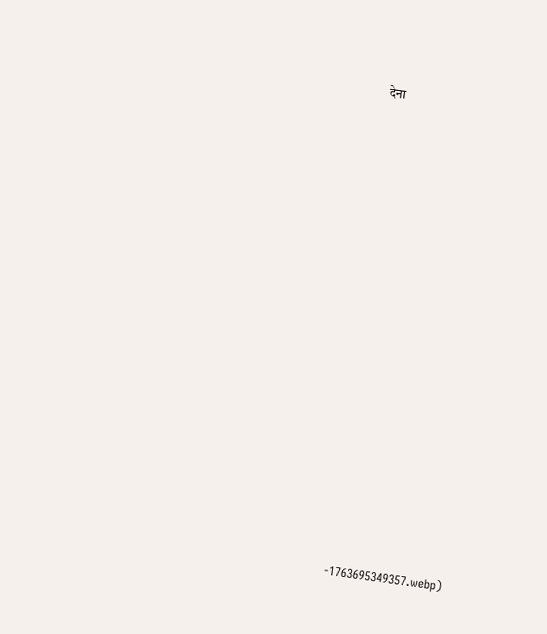देना


















-1763695349357.webp)